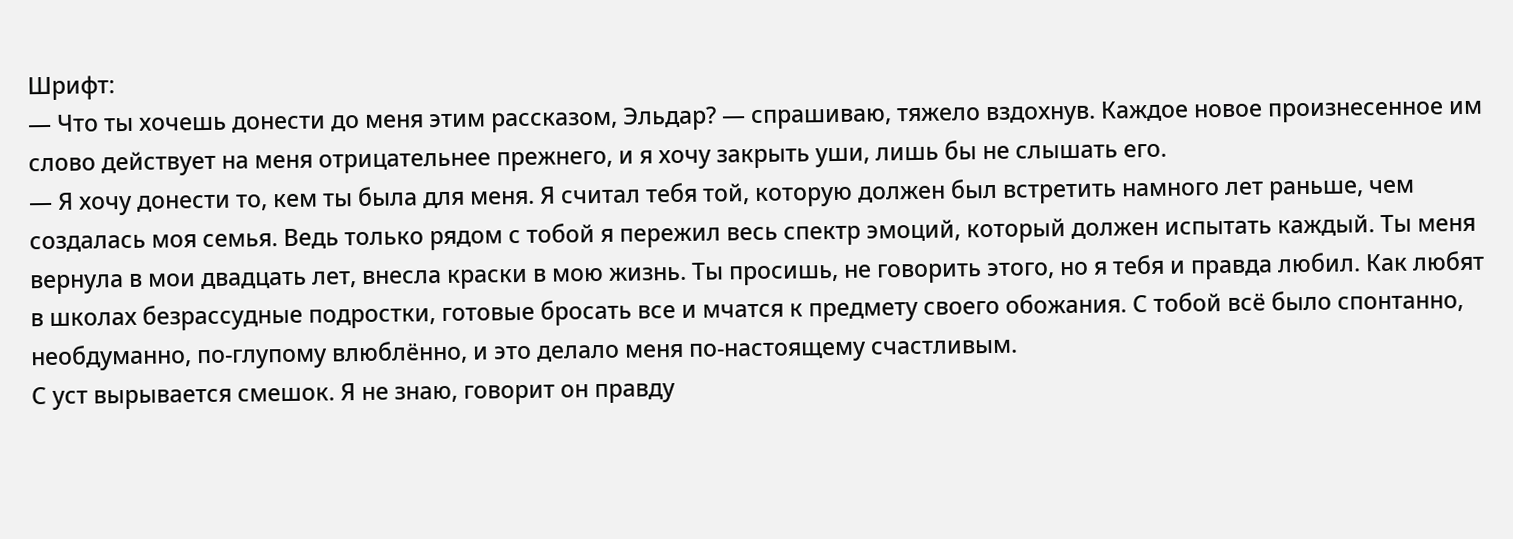Шрифт:
— Что ты хочешь донести до меня этим рассказом, Эльдар? — спрашиваю, тяжело вздохнув. Каждое новое произнесенное им слово действует на меня отрицательнее прежнего, и я хочу закрыть уши, лишь бы не слышать его.
— Я хочу донести то, кем ты была для меня. Я считал тебя той, которую должен был встретить намного лет раньше, чем создалась моя семья. Ведь только рядом с тобой я пережил весь спектр эмоций, который должен испытать каждый. Ты меня вернула в мои двадцать лет, внесла краски в мою жизнь. Ты просишь, не говорить этого, но я тебя и правда любил. Как любят в школах безрассудные подростки, готовые бросать все и мчатся к предмету своего обожания. С тобой всё было спонтанно, необдуманно, по-глупому влюблённо, и это делало меня по-настоящему счастливым.
С уст вырывается смешок. Я не знаю, говорит он правду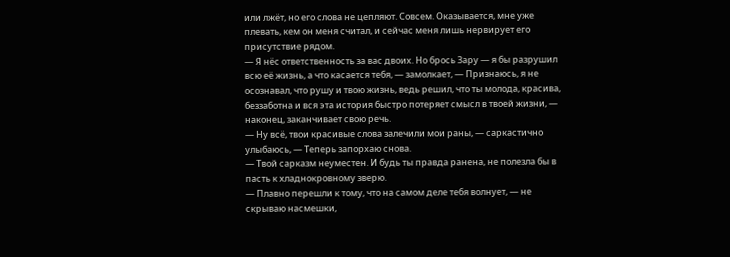или лжёт, но его слова не цепляют. Совсем. Оказывается, мне уже плевать, кем он меня считал, и сейчас меня лишь нервирует его присутствие рядом.
— Я нёс ответственность за вас двоих. Но брось Зару — я бы разрушил всю её жизнь, а что касается тебя, — замолкает, — Признаюсь, я не осознавал, что рушу и твою жизнь, ведь решил, что ты молода, красива, беззаботна и вся эта история быстро потеряет смысл в твоей жизни, — наконец, заканчивает свою речь.
— Ну всё, твои красивые слова залечили мои раны, — саркастично улыбаюсь, — Теперь запорхаю снова.
— Твой сарказм неуместен. И будь ты правда ранена, не полезла бы в пасть к хладнокровному зверю.
— Плавно перешли к тому, что на самом деле тебя волнует, — не скрываю насмешки,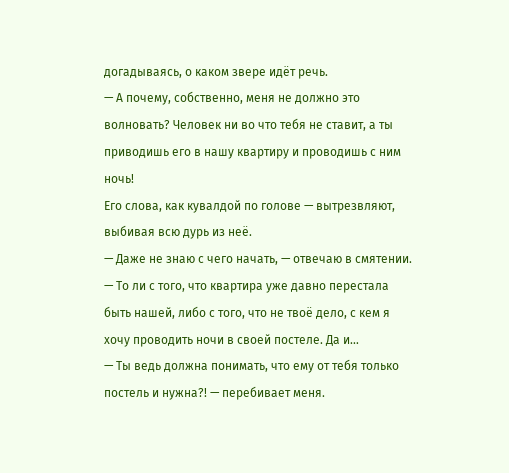догадываясь, о каком звере идёт речь.
— А почему, собственно, меня не должно это волновать? Человек ни во что тебя не ставит, а ты приводишь его в нашу квартиру и проводишь с ним ночь!
Его слова, как кувалдой по голове — вытрезвляют, выбивая всю дурь из неё.
— Даже не знаю с чего начать, — отвечаю в смятении. — То ли с того, что квартира уже давно перестала быть нашей, либо с того, что не твоё дело, с кем я хочу проводить ночи в своей постеле. Да и…
— Ты ведь должна понимать, что ему от тебя только постель и нужна?! — перебивает меня.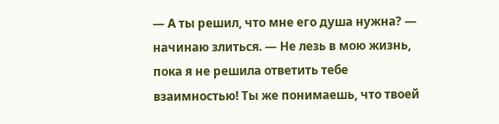— А ты решил, что мне его душа нужна? — начинаю злиться. — Не лезь в мою жизнь, пока я не решила ответить тебе взаимностью! Ты же понимаешь, что твоей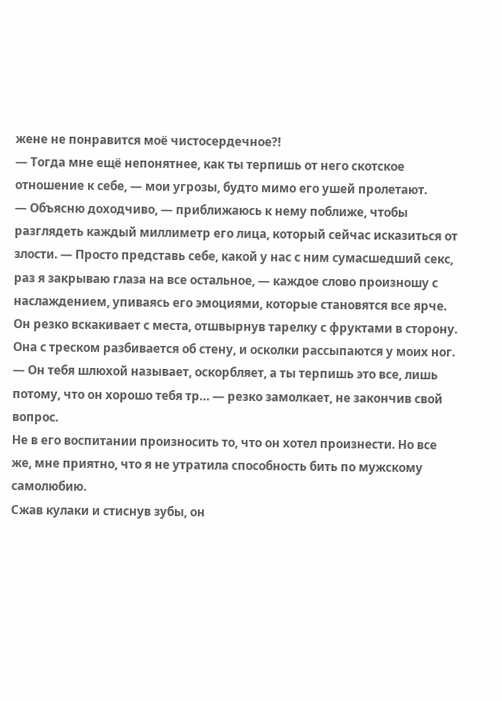жене не понравится моё чистосердечное?!
— Тогда мне ещё непонятнее, как ты терпишь от него скотское отношение к себе, — мои угрозы, будто мимо его ушей пролетают.
— Объясню доходчиво, — приближаюсь к нему поближе, чтобы разглядеть каждый миллиметр его лица, который сейчас исказиться от злости. — Просто представь себе, какой у нас с ним сумасшедший секс, раз я закрываю глаза на все остальное, — каждое слово произношу с наслаждением, упиваясь его эмоциями, которые становятся все ярче.
Он резко вскакивает с места, отшвырнув тарелку с фруктами в сторону. Она с треском разбивается об стену, и осколки рассыпаются у моих ног.
— Он тебя шлюхой называет, оскорбляет, а ты терпишь это все, лишь потому, что он хорошо тебя тр… — резко замолкает, не закончив свой вопрос.
Не в его воспитании произносить то, что он хотел произнести. Но все же, мне приятно, что я не утратила способность бить по мужскому самолюбию.
Сжав кулаки и стиснув зубы, он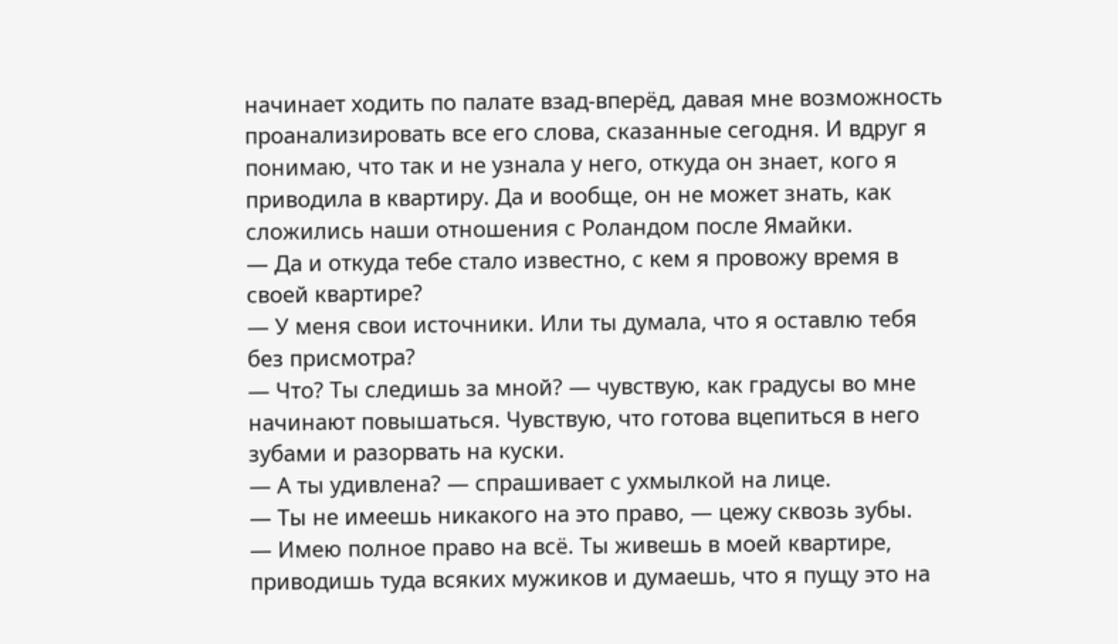начинает ходить по палате взад-вперёд, давая мне возможность проанализировать все его слова, сказанные сегодня. И вдруг я понимаю, что так и не узнала у него, откуда он знает, кого я приводила в квартиру. Да и вообще, он не может знать, как сложились наши отношения с Роландом после Ямайки.
— Да и откуда тебе стало известно, с кем я провожу время в своей квартире?
— У меня свои источники. Или ты думала, что я оставлю тебя без присмотра?
— Что? Ты следишь за мной? — чувствую, как градусы во мне начинают повышаться. Чувствую, что готова вцепиться в него зубами и разорвать на куски.
— А ты удивлена? — спрашивает с ухмылкой на лице.
— Ты не имеешь никакого на это право, — цежу сквозь зубы.
— Имею полное право на всё. Ты живешь в моей квартире, приводишь туда всяких мужиков и думаешь, что я пущу это на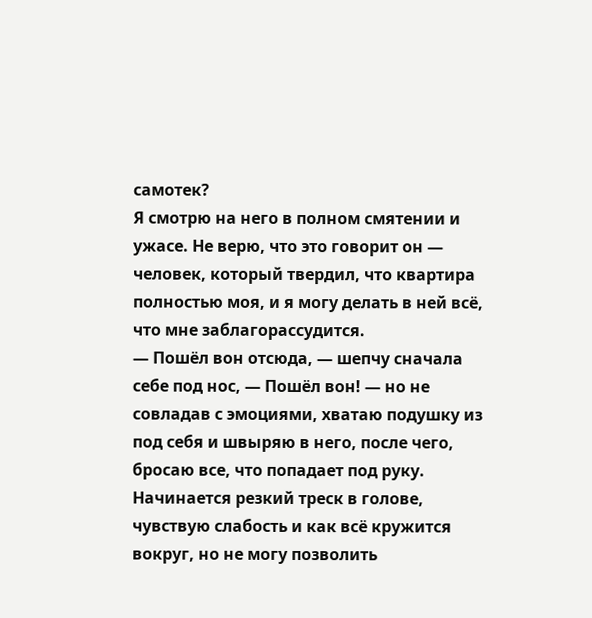самотек?
Я смотрю на него в полном смятении и ужасе. Не верю, что это говорит он — человек, который твердил, что квартира полностью моя, и я могу делать в ней всё, что мне заблагорассудится.
— Пошёл вон отсюда, — шепчу сначала себе под нос, — Пошёл вон! — но не совладав с эмоциями, хватаю подушку из под себя и швыряю в него, после чего, бросаю все, что попадает под руку.
Начинается резкий треск в голове, чувствую слабость и как всё кружится вокруг, но не могу позволить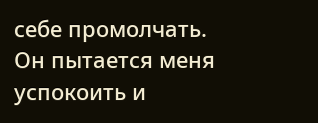себе промолчать. Он пытается меня успокоить и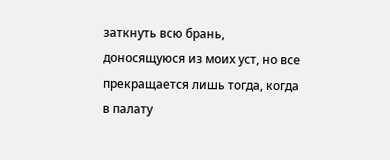заткнуть всю брань, доносящуюся из моих уст, но все прекращается лишь тогда, когда в палату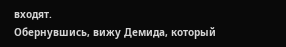входят.
Обернувшись, вижу Демида, который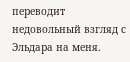переводит недовольный взгляд с Эльдара на меня.